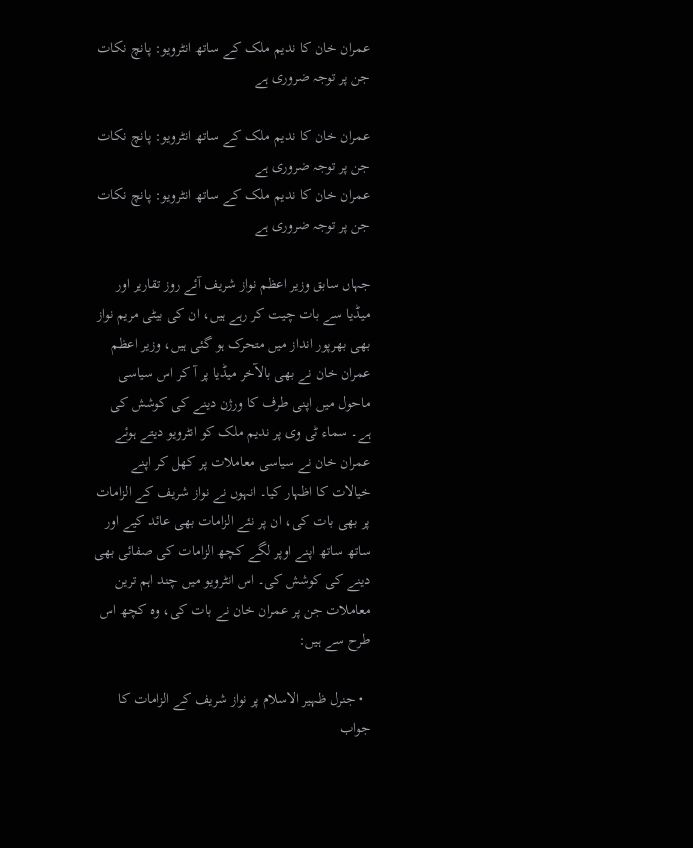عمران خان کا ندیم ملک کے ساتھ انٹرویو: پانچ نکات جن پر توجہ ضروری ہے

عمران خان کا ندیم ملک کے ساتھ انٹرویو: پانچ نکات جن پر توجہ ضروری ہے
عمران خان کا ندیم ملک کے ساتھ انٹرویو: پانچ نکات جن پر توجہ ضروری ہے

جہاں سابق وزیر اعظم نواز شریف آئے روز تقاریر اور میڈیا سے بات چیت کر رہے ہیں، ان کی بیٹی مریم نواز بھی بھرپور انداز میں متحرک ہو گئی ہیں، وزیر اعظم عمران خان نے بھی بالآخر میڈیا پر آ کر اس سیاسی ماحول میں اپنی طرف کا ورژن دینے کی کوشش کی ہے۔ سماء ٹی وی پر ندیم ملک کو انٹرویو دیتے ہوئے عمران خان نے سیاسی معاملات پر کھل کر اپنے خیالات کا اظہار کیا۔ انہوں نے نواز شریف کے الزامات پر بھی بات کی، ان پر نئے الزامات بھی عائد کیے اور ساتھ ساتھ اپنے اوپر لگے کچھ الزامات کی صفائی بھی دینے کی کوشش کی۔ اس انٹرویو میں چند اہم ترین معاملات جن پر عمران خان نے بات کی، وہ کچھ اس طرح سے ہیں:

  • جنرل ظہیر الاسلام پر نواز شریف کے الزامات کا جواب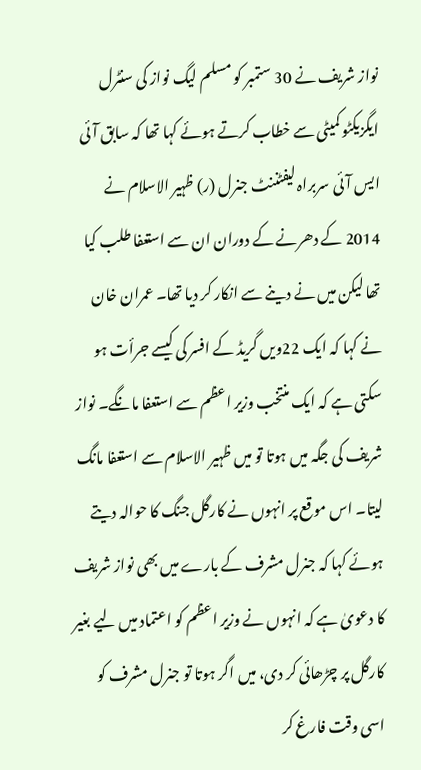نواز شریف نے 30 ستمبر کو مسلم لیگ نواز کی سنٹرل ایگزیکٹو کمیٹی سے خطاب کرتے ہوئے کہا تھا کہ سابق آئی ایس آئی سربراہ لیفٹننٹ جنرل (ر) ظہیر الاسلام نے 2014 کے دھرنے کے دوران ان سے استعفا طلب کیا تھا لیکن میں نے دینے سے انکار کر دیا تھا۔ عمران خان نے کہا کہ ایک 22ویں گریڈ کے افسر کی کیسے جرأت ہو سکتی ہے کہ ایک منتخب وزیر اعظم سے استعفا مانگے۔ نواز شریف کی جگہ میں ہوتا تو میں ظہیر الاسلام سے استعفا مانگ لیتا۔ اس موقع پر انہوں نے کارگل جنگ کا حوالہ دیتے ہوئے کہا کہ جنرل مشرف کے بارے میں بھی نواز شریف کا دعویٰ ہے کہ انہوں نے وزیر اعظم کو اعتماد میں لیے بغیر کارگل پر چڑھائی کر دی، میں اگر ہوتا تو جنرل مشرف کو اسی وقت فارغ کر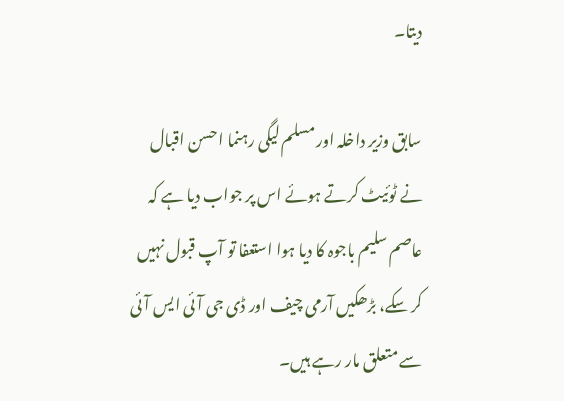دیتا۔

سابق وزیر داخلہ اور مسلم لیگی رہنما احسن اقبال نے ٹوئیٹ کرتے ہوئے اس پر جواب دیا ہے کہ عاصم سلیم باجوہ کا دیا ہوا استعفا تو آپ قبول نہیں کر سکے، بڑھکیں آرمی چیف اور ڈی جی آئی ایس آئی سے متعلق مار رہے ہیں۔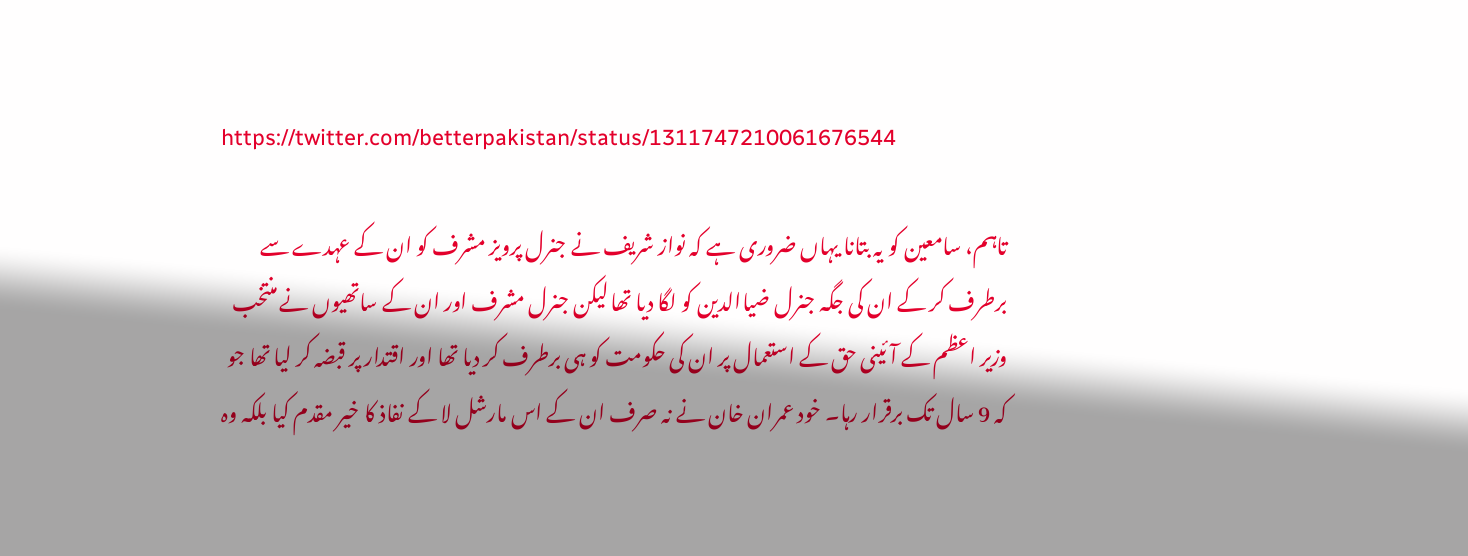https://twitter.com/betterpakistan/status/1311747210061676544

تاہم، سامعین کو یہ بتانا یہاں ضروری ہے کہ نواز شریف نے جنرل پرویز مشرف کو ان کے عہدے سے برطرف کر کے ان کی جگہ جنرل ضیاالدین کو لگا دیا تھا لیکن جنرل مشرف اور ان کے ساتھیوں نے منتخب وزیر اعظم کے آئینی حق کے استعمال پر ان کی حکومت کو ہی برطرف کر دیا تھا اور اقتدار پر قبضہ کر لیا تھا جو کہ 9 سال تک برقرار رہا۔ خود عمران خان نے نہ صرف ان کے اس مارشل لا کے نفاذ کا خیر مقدم کیا بلکہ وہ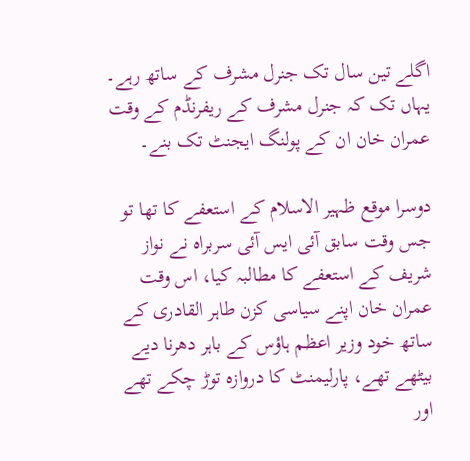اگلے تین سال تک جنرل مشرف کے ساتھ رہے۔ یہاں تک کہ جنرل مشرف کے ریفرنڈم کے وقت عمران خان ان کے پولنگ ایجنٹ تک بنے۔

دوسرا موقع ظہیر الاسلام کے استعفے کا تھا تو جس وقت سابق آئی ایس آئی سربراہ نے نواز شریف کے استعفے کا مطالبہ کیا، اس وقت عمران خان اپنے سیاسی کزن طاہر القادری کے ساتھ خود وزیر اعظم ہاؤس کے باہر دھرنا دیے بیٹھے تھے، پارلیمنٹ کا دروازہ توڑ چکے تھے اور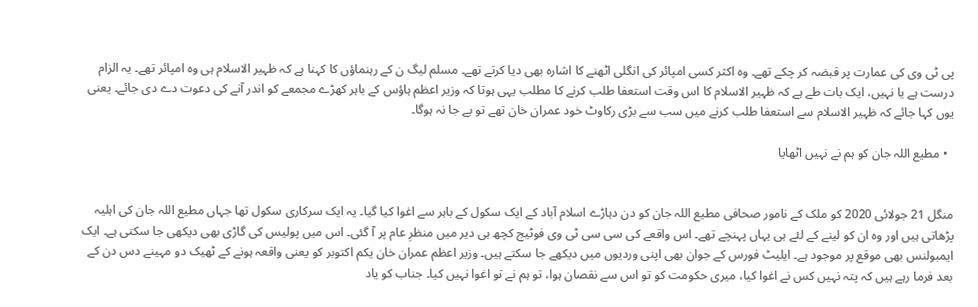پی ٹی وی کی عمارت پر قبضہ کر چکے تھے۔ وہ اکثر کسی امپائر کی انگلی اٹھنے کا اشارہ بھی دیا کرتے تھے۔ مسلم لیگ ن کے رہنماؤں کا کہنا ہے کہ ظہیر الاسلام ہی وہ امپائر تھے۔ یہ الزام درست ہے یا نہیں، ایک بات طے ہے کہ ظہیر الاسلام کا اس وقت استعفا طلب کرنے کا مطلب یہی ہوتا کہ وزیر اعظم ہاؤس کے باہر کھڑے مجمعے کو اندر آنے کی دعوت دے دی جائے۔ یعنی یوں کہا جائے کہ ظہیر الاسلام سے استعفا طلب کرنے میں سب سے بڑی رکاوٹ خود عمران خان تھے تو بے جا نہ ہوگا۔

  • مطیع اللہ جان کو ہم نے نہیں اٹھایا


منگل 21 جولائی 2020 کو ملک کے نامور صحافی مطیع اللہ جان کو دن دہاڑے اسلام آباد کے ایک سکول کے باہر سے اغوا کیا گیا۔ یہ ایک سرکاری سکول تھا جہاں مطیع اللہ جان کی اہلیہ پڑھاتی ہیں اور وہ ان کو لینے کے لئے ہی یہاں پہنچے تھے۔ اس واقعے کی سی سی ٹی وی فوٹیج کچھ ہی دیر میں منظرِ عام پر آ گئی۔ اس میں پولیس کی گاڑی بھی دیکھی جا سکتی ہے۔ ایک ایمبولنس بھی موقع پر موجود ہے۔ ایلیٹ فورس کے جوان بھی اپنی وردیوں میں دیکھے جا سکتے ہیں۔ وزیر اعظم عمران خان یکم اکتوبر کو یعنی واقعہ ہونے کے ٹھیک دو مہینے دس دن کے بعد فرما رہے ہیں کہ پتہ نہیں کس نے اغوا کیا، میری حکومت کو تو اس سے نقصان ہوا، تو ہم نے تو اغوا نہیں کیا۔ جناب کو یاد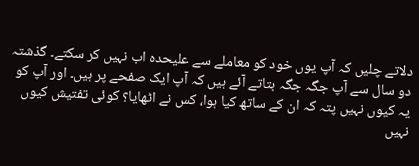دلاتے چلیں کہ آپ یوں خود کو معاملے سے علیحدہ اب نہیں کر سکتے۔ گذشتہ دو سال سے آپ جگہ جگہ بتاتے آئے ہیں کہ آپ ایک صفحے پر ہیں۔ اور آپ کو یہ کیوں نہیں پتہ کہ ان کے ساتھ کیا ہوا، کس نے اٹھایا؟ کوئی تفتیش کیوں نہیں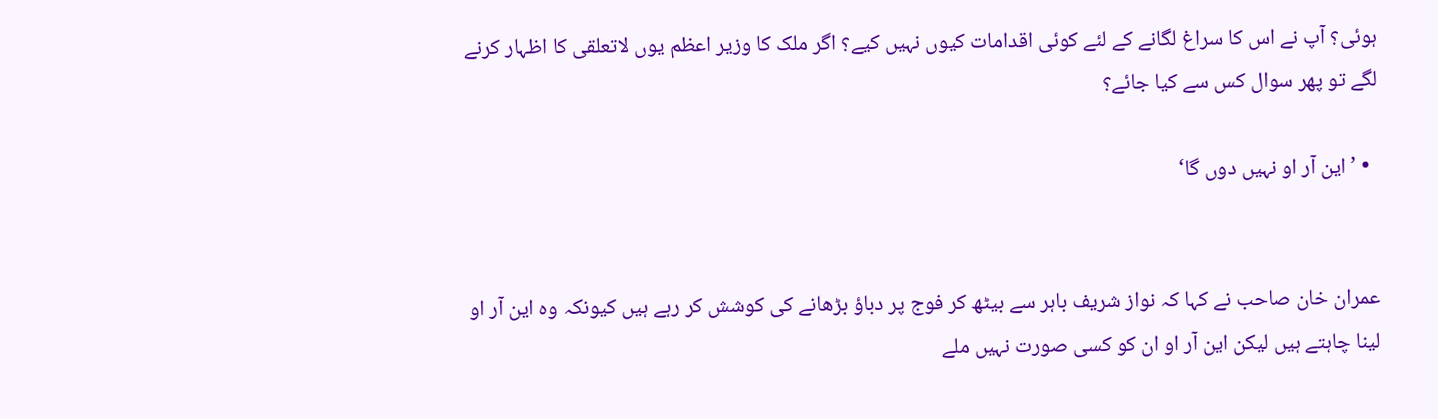ہوئی؟ آپ نے اس کا سراغ لگانے کے لئے کوئی اقدامات کیوں نہیں کیے؟ اگر ملک کا وزیر اعظم یوں لاتعلقی کا اظہار کرنے لگے تو پھر سوال کس سے کیا جائے؟

  • ’این آر او نہیں دوں گا‘


عمران خان صاحب نے کہا کہ نواز شریف باہر سے بیٹھ کر فوج پر دباؤ بڑھانے کی کوشش کر رہے ہیں کیونکہ وہ این آر او لینا چاہتے ہیں لیکن این آر او ان کو کسی صورت نہیں ملے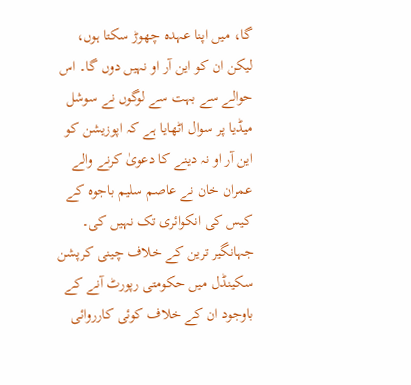گا، میں اپنا عہدہ چھوڑ سکتا ہوں، لیکن ان کو این آر او نہیں دوں گا۔ اس حوالے سے بہت سے لوگوں نے سوشل میڈیا پر سوال اٹھایا ہے کہ اپوزیشن کو این آر او نہ دینے کا دعویٰ کرنے والے عمران خان نے عاصم سلیم باجوہ کے کیس کی انکوائری تک نہیں کی۔ جہانگیر ترین کے خلاف چینی کرپشن سکینڈل میں حکومتی رپورٹ آنے کے باوجود ان کے خلاف کوئی کارروائی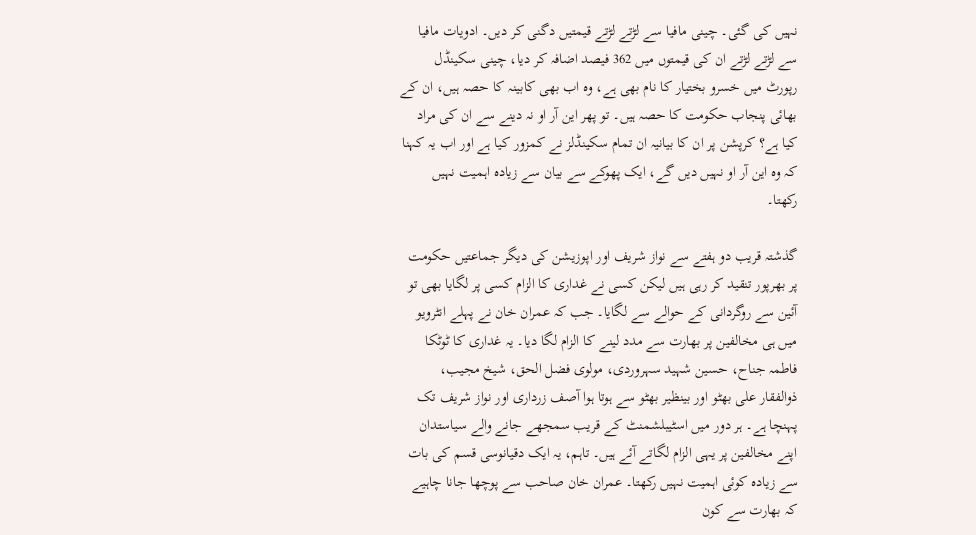نہیں کی گئی۔ چینی مافیا سے لڑتے لڑتے قیمتیں دگنی کر دیں۔ ادویات مافیا سے لڑتے لڑتے ان کی قیمتوں میں 362 فیصد اضافہ کر دیا، چینی سکینڈل رپورٹ میں خسرو بختیار کا نام بھی ہے، وہ اب بھی کابینہ کا حصہ ہیں، ان کے بھائی پنجاب حکومت کا حصہ ہیں۔ تو پھر این آر او نہ دینے سے ان کی مراد کیا ہے؟ کرپشن پر ان کا بیانیہ ان تمام سکینڈلز نے کمزور کیا ہے اور اب یہ کہنا کہ وہ این آر او نہیں دیں گے، ایک پھوکے سے بیان سے زیادہ اہمیت نہیں رکھتا۔

گذشتہ قریب دو ہفتے سے نواز شریف اور اپوزیشن کی دیگر جماعتیں حکومت پر بھرپور تنقید کر رہی ہیں لیکن کسی نے غداری کا الزام کسی پر لگایا بھی تو آئین سے روگردانی کے حوالے سے لگایا۔ جب کہ عمران خان نے پہلے انٹرویو میں ہی مخالفین پر بھارت سے مدد لینے کا الزام لگا دیا۔ یہ غداری کا ٹوٹکا فاطمہ جناح، حسین شہید سہروردی، مولوی فضل الحق، شیخ مجیب، ذوالفقار علی بھٹو اور بینظیر بھٹو سے ہوتا ہوا آصف زرداری اور نواز شریف تک پہنچا ہے۔ ہر دور میں اسٹیبلشمنٹ کے قریب سمجھے جانے والے سیاستدان اپنے مخالفین پر یہی الزام لگاتے آئے ہیں۔ تاہم، یہ ایک دقیانوسی قسم کی بات سے زیادہ کوئی اہمیت نہیں رکھتا۔ عمران خان صاحب سے پوچھا جانا چاہیے کہ بھارت سے کون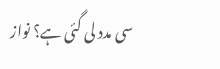سی مدد لی گئی ہے؟ نواز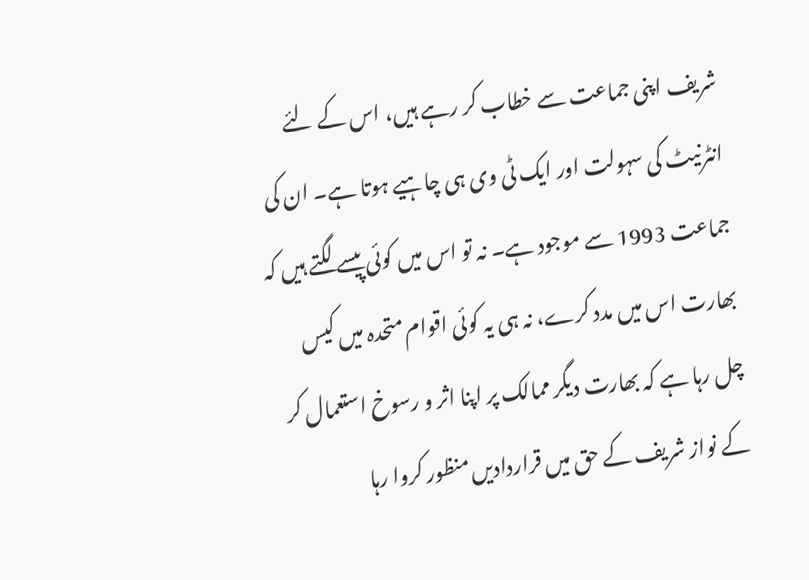شریف اپنی جماعت سے خطاب کر رہے ہیں، اس کے لئے انٹرنیٹ کی سہولت اور ایک ٹی وی ہی چاہیے ہوتا ہے۔ ان کی جماعت 1993 سے موجود ہے۔ نہ تو اس میں کوئی پیسے لگتے ہیں کہ بھارت اس میں مدد کرے، نہ ہی یہ کوئی اقوام متحدہ میں کیس چل رہا ہے کہ بھارت دیگر ممالک پر اپنا اثر و رسوخ استعمال کر کے نواز شریف کے حق میں قراردادیں منظور کروا رہا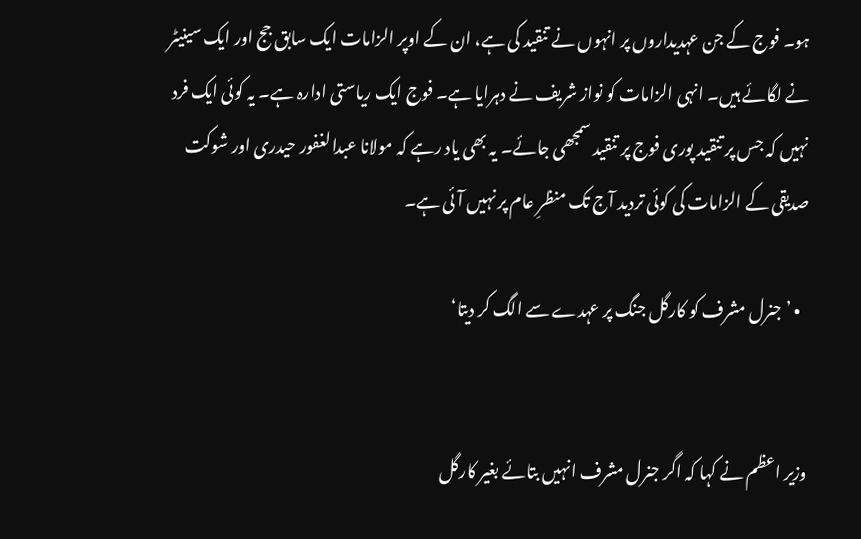ہو۔ فوج کے جن عہدیداروں پر انہوں نے تنقید کی ہے، ان کے اوپر الزامات ایک سابق جج اور ایک سینیٹر نے لگائے ہیں۔ انہی الزامات کو نواز شریف نے دہرایا ہے۔ فوج ایک ریاستی ادارہ ہے۔ یہ کوئی ایک فرد نہیں کہ جس پر تنقید پوری فوج پر تنقید سمجھی جائے۔ یہ بھی یاد رہے کہ مولانا عبدالغفور حیدری اور شوکت صدیقی کے الزامات کی کوئی تردید آج تک منظرِ عام پر نہیں آئی ہے۔

  • ’جنرل مشرف کو کارگل جنگ پر عہدے سے الگ کر دیتا‘


وزیر اعظم نے کہا کہ اگر جنرل مشرف انہیں بتائے بغیر کارگل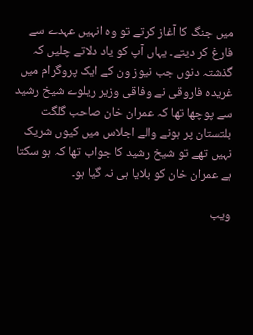میں جنگ کا آغاز کرتے تو وہ انہیں عہدے سے فارغ کر دیتے۔ یہاں آپ کو یاد دلاتے چلیں کہ گذشتہ دنوں جب نیوز ون کے ایک پروگرام میں غریدہ فاروقی نے وفاقی وزیر ریلوے شیخ رشید سے پوچھا تھا کہ عمران خان صاحب گلگت بلتستان پر ہونے والے اجلاس میں کیوں شریک نہیں تھے تو شیخ رشید کا جواب تھا کہ ہو سکتا ہے عمران خان کو بلایا ہی نہ گیا ہو۔

ویب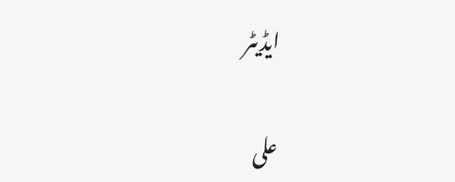ایڈیٹر

علی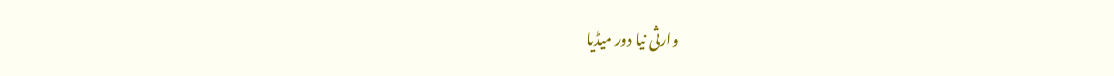وارثی نیا دور میڈیا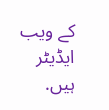کے ویب ایڈیٹر ہیں.